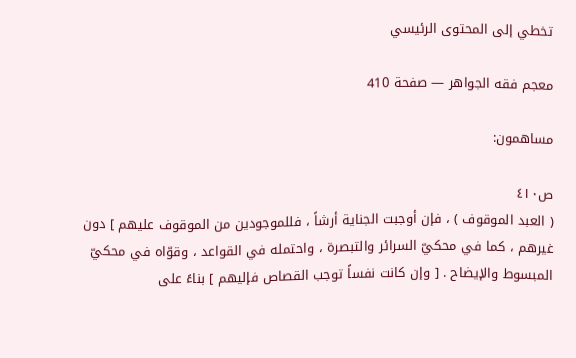تخطي إلى المحتوى الرئيسي

معجم فقه الجواهر — صفحة 410

مساهمون:

ص٤١٠
( العبد الموقوف ) ، فإن أوجبت الجناية أرشاً ، فللموجودين من الموقوف عليهم ] دون غيرهم ، كما في محكيّ السرائر والتبصرة ، واحتمله في القواعد ، وقوّاه في محكيّ المبسوط والإيضاح . [ وإن كانت نفساً توجب القصاص فإليهم ] بناءً على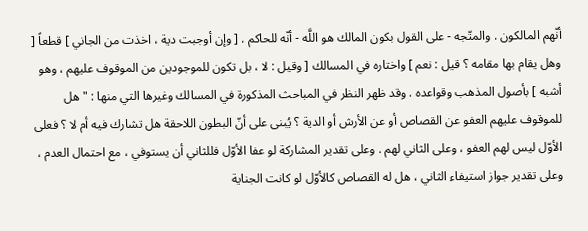أنّهم المالكون . والمتّجه - على القول بكون المالك هو اللَّه - أنّه للحاكم . [ وإن أوجبت دية ، اخذت من الجاني ] قطعاً [ وهل يقام بها مقامه ؟ قيل : نعم ] واختاره في المسالك [ وقيل : لا ، بل تكون للموجودين من الموقوف عليهم ، وهو أشبه ] بأصول المذهب وقواعده . وقد ظهر النظر في المباحث المذكورة في المسالك وغيرها التي منها : " هل للموقوف عليهم العفو عن القصاص أو عن الأرش أو الدية ؟ يُبنى على أنّ البطون اللاحقة هل تشارك فيه أم لا ؟ فعلى الأوّل ليس لهم العفو ، وعلى الثاني لهم . وعلى تقدير المشاركة لو عفا الأوّل فللثاني أن يستوفي ، مع احتمال العدم ، وعلى تقدير جواز استيفاء الثاني ، هل له القصاص كالأوّل لو كانت الجناية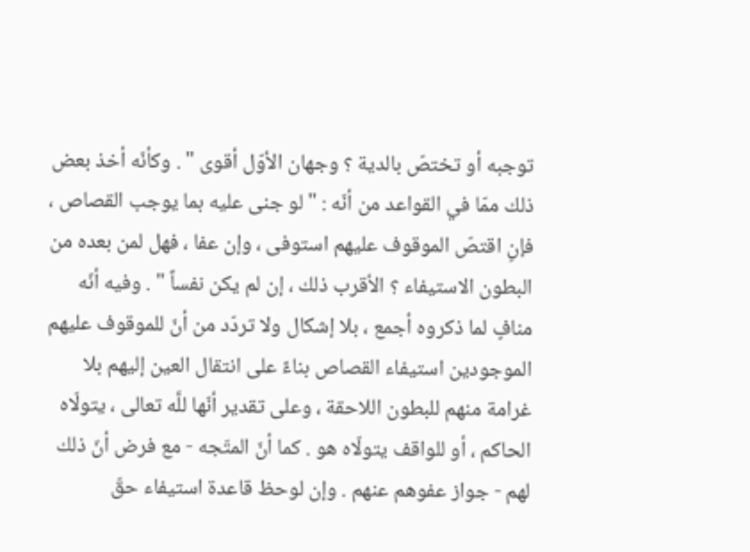توجبه أو تختصّ بالدية ؟ وجهان الأوّل أقوى " . وكأنّه أخذ بعض ذلك ممّا في القواعد من أنّه : " لو جنى عليه بما يوجب القصاص ، فإنِ اقتصّ الموقوف عليهم استوفى ، وإن عفا ، فهل لمن بعده من البطون الاستيفاء ؟ الأقرب ذلك ، إن لم يكن نفساً " . وفيه أنّه منافٍ لما ذكروه أجمع ، بلا إشكال ولا تردّد من أنّ للموقوف عليهم الموجودين استيفاء القصاص بناءً على انتقال العين إليهم بلا غرامة منهم للبطون اللاحقة ، وعلى تقدير أنّها للَّه تعالى ، يتولّاه الحاكم ، أو للواقف يتولّاه هو . كما أنّ المتّجه - مع فرض أنّ ذلك لهم - جواز عفوهم عنهم . وإن لوحظ قاعدة استيفاء حقّ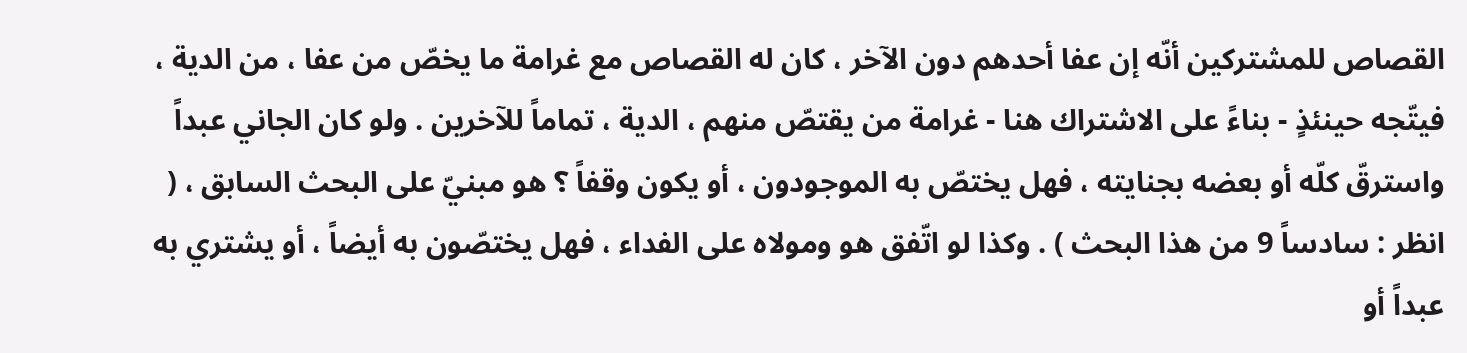القصاص للمشتركين أنّه إن عفا أحدهم دون الآخر ، كان له القصاص مع غرامة ما يخصّ من عفا ، من الدية ، فيتّجه حينئذٍ - بناءً على الاشتراك هنا - غرامة من يقتصّ منهم ، الدية ، تماماً للآخرين . ولو كان الجاني عبداً واسترقّ كلّه أو بعضه بجنايته ، فهل يختصّ به الموجودون ، أو يكون وقفاً ؟ هو مبنيّ على البحث السابق ، ( انظر : سادساً 9 من هذا البحث ) . وكذا لو اتّفق هو ومولاه على الفداء ، فهل يختصّون به أيضاً ، أو يشتري به عبداً أو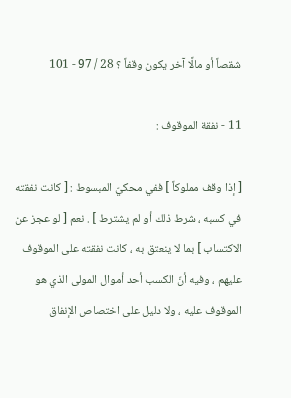شقصاً أو مالًا آخر يكون وقفاً ؟ 28 / 97 - 101

11 - نفقة الموقوف :

[ إذا وقف مملوكاً ] ففي محكيّ المبسوط : [ كانت نفقته في كسبه ، شرط ذلك أو لم يشترط ] . نعم [ لو عجز عن الاكتساب ] بما لا ينعتق به ، كانت نفقته على الموقوف عليهم ، وفيه أنّ الكسب أحد أموال المولى الذي هو الموقوف عليه ، ولا دليل على اختصاص الإنفاق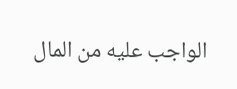الواجب عليه من المال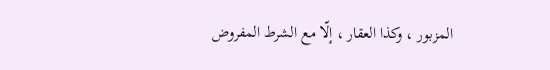المزبور ، وكذا العقار ، إلّا مع الشرط المفروض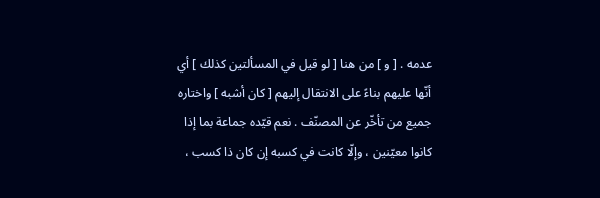عدمه . [ و ] من هنا [ لو قيل في المسألتين كذلك ] أي أنّها عليهم بناءً على الانتقال إليهم [ كان أشبه ] واختاره جميع من تأخّر عن المصنّف . نعم قيّده جماعة بما إذا كانوا معيّنين ، وإلّا كانت في كسبه إن كان ذا كسب ،